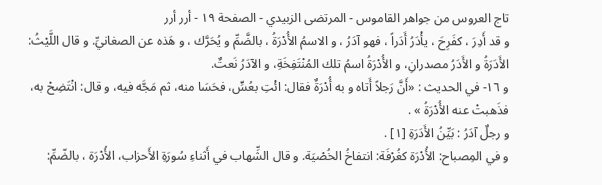تاج العروس من جواهر القاموس - المرتضى الزبيدي - الصفحة ١٩ - أرر أرر
و قد أَدِرَ ، كفَرِحَ ، يأْدَرُ أَدَراً ، فهو آدَرُ ، و الاسمُ الأُدْرَةُ ، بالضَّمِّ و يُحَرَّك ، و هَذه عن الصغانيِّ. و قال اللَّيْثُ: الأَدَرَةُ و الأَدَرُ مصدرانِ، و الأُدْرَةُ اسمُ تلك المُنْتَفِخَةِ، و الآدَرُ نَعتٌ.
و ١٦- في الحديث : «أَنَّ رَجلاً أَتاه و به أُدْرَةٌ فقال: ائْتِ بعُسٍّ، فحَسَا منه، ثم مَجَّه فيه، و قال: انْتَضِحْ به، فذَهبتْ عنه الأُدْرَةُ » .
و رجلٌ آدَرُ : بَيِّنُ الأَدَرَةِ [١] .
و في المِصباح: الأُدْرَة كغُرْفَة: انتفاخُ الخُصْيَة. و قال الشِّهاب في أَثناءِ سُورَةِ الأَحزاب، الأُدْرَة ، بالضّمِّ: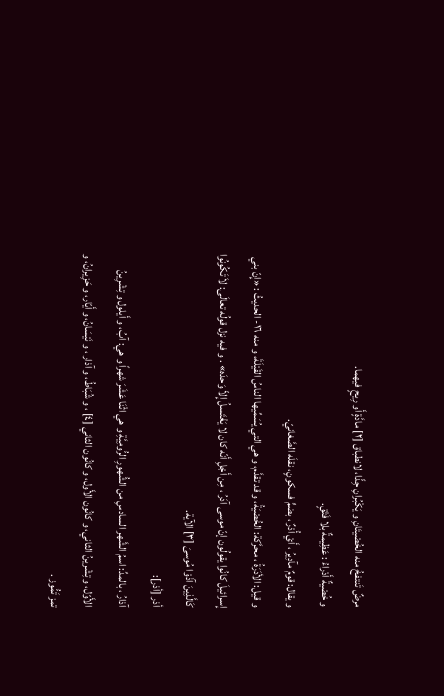مرضٌ تَنتفخُ منه الخُصْيتَانِ و يَكْبُرانِ جِدًّا، لانطباق [٢] مادَّةٍ أَو رِيحٍ فيهما.
و خُصْيةٌ أَدْراءُ : عَظِيمةٌ بلا فَتْقٍ.
و يقال: قومٌ مآدِيرُ ، أَيْ أُدْرٌ ، بضمٍّ فسكونٍ، نقلَه الصَّغانيّ.
و قيل: الأدَرَةُ ، محرَّكة: الخُصْيَةُ، و قد تقدَّم، و هي التي يُسَمِّيها الناسُ القَيْلَةَ، و منه ١٦- الحديثُ : «إِنّ بني إِسرائيلَ كانُوا يقولُون إنّ موسى آدَرُ ، مِن أَجْلِ أَنّه كان لا يَغْتَسلُ إِلاّ وَحدَه» . و فيه نزل قولُه تعالَى: لاَ تَكُونُوا كَالَّذِينَ آذَوْا مُوسىَ [٣] الآية.
أذر [أذر]:
آذارُ ، بالمدِّ: اسمُ الشَّهر السادسِ من الشُّهورِ الرُّومِيَّةِ و هي اثْنَا عَشَرَ شهراً و هي: آبُ، و أَيلول و تِشْرِينُ الأَوّل، و تِشْرينُ الثاني، و كانُون الأَول، و كانُون الثاني [٤] ، و شُبَاطُ، و آذار ، و نَيْسَانُ، و أَيّار، و حَزِيرانُ، و تمز تَمُّوز .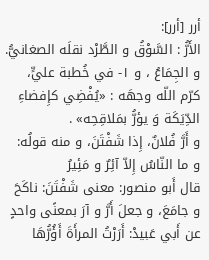أرر [أرر]:
الأَرُّ : السَّوْقُ و الطَّرْد نقلَه الصغانيُّ. و الجِمَاعُ ، و ١- في خُطبة عليٍّ، كرّم اللّه وجهَه : «يُفْضِي كإِفضاءِ الدِّيَكَة وَ يؤرُّ بمَلاقِحِه» .
و أَرَّ فُلانٌ، إِذا شَفْتَنَ، و منه قولُه:
و ما النّاسُ إِلاّ آئِرٌ و مَئِيرُ
قال أَبو منصور: معنى شَفْتَنَ: ناكَحَ و جامَعَ، و جعلَ أَرَّ و آرَ بمعنًى واحدٍ عن أَبي عَبيدْ: أَرَرْتُ المرأَةَ أَؤُرُّهَا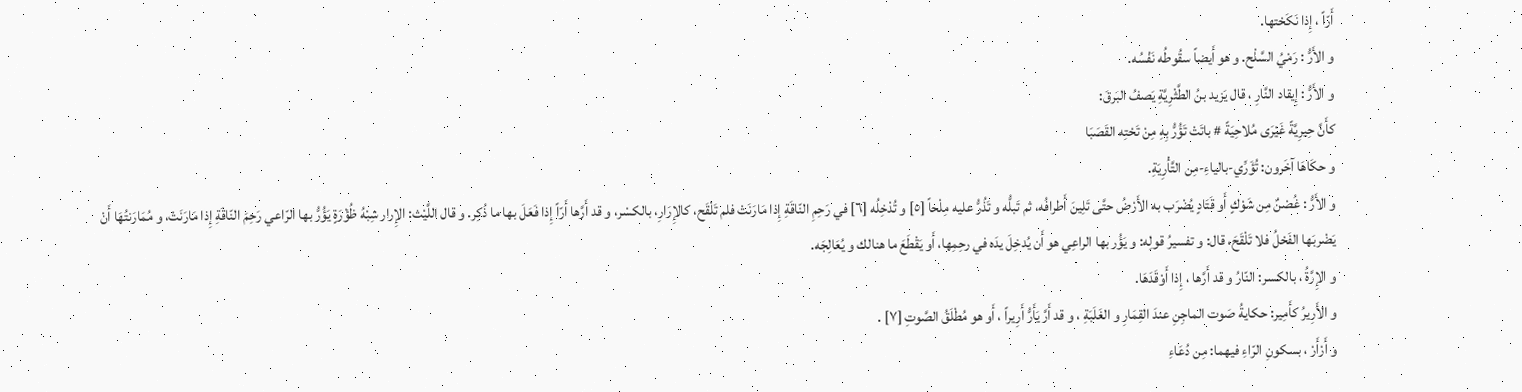أَرّاً ، إِذا نَكَحْتها.
و الأَرُّ : رَمْيُ السَّلْح. و هو أَيضاً سقُوطُه نَفْسُه.
و الأَرُّ : إِيقاد النَّارِ ، قال يَزيد بنُ الطَّثْرِيَّةِ يَصفُ البَرقَ:
كأَنَّ حِيرِيَّةً غَيْرَى مُلاحِيَةً # باتَتْ تَؤُرُّ بِهِ مِنْ تَحْتِه القَصَبَا
و حكَاهَا آخَرون: تُؤَرِّي-بالياءِ-مِن التَّأْرِيَةِ.
و الأَرُّ : غُصْنٌ مِن شَوْكٍ أَو قَتَادٍ يُضْرَب به الأَرْضُ حتَّى تَلِينَ أَطرافُه، ثم تَبلُّه و تَذُرُّ عليه مِلْحاً [٥] و تُدْخِلُه [٦] في رَحِمِ النّاقَةِ إِذا مَارَنَتْ فلم تَلْقَح، كالإِرَارِ، بالكسْر، و قد أَرَّها أَرّاً إِذا فَعَلَ بها ما ذُكِر. و قال اللَّيْث: الإِرار شِبْهُ ظُؤْرَةٍ يَؤُرُّ بها الرّاعي رَحِمَ النّاقَةِ إِذا مَارَنَتْ، و مُمَارَنتُهَا أَنْ يَضْربَها الفَحْلُ فلا تَلْقَحَ، قال: و تفسيرُ قولِه: و يَؤُر بها الراعِي هو أَن يُدخِلَ يدَه في رحِمِها، أَو يَقْطَعَ ما هنالك و يُعَالِجَه.
و الإِرَّةُ ، بالكسر: النّارُ و قد أَرَّها ، إِذا أَوْقَدَهَا.
و الأَرِيرُ كأَمِير: حكايةُ صَوت الماجِنِ عندَ القِمَارِ و الغَلَبَةِ ، و قد أَرَّ يَأَرُّ أَرِيراً ، أَو هو مُطْلَقُ الصَّوتِ [٧] .
و أَرْأَرْ ، بسكونِ الرّاءِ فيهما: مِن دُعَاءِ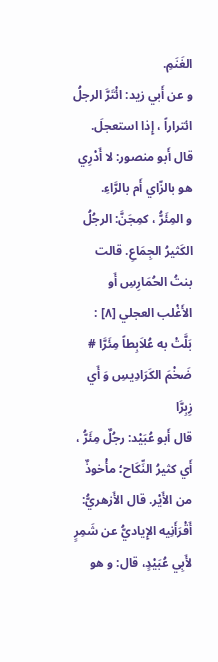الغَنَمِ.
و عن أَبي زيد: ائْتَرَّ الرجلُ ائتراراً ، إِذا استعجلَ. قال أَبو منصور: لا أَدْرِي هو بالزّاي أَم بالرَّاءِ.
و المِئَرُّ ، كمِجَنَّ: الرجُلُ الكَثيرُ الجِمَاعِ. قالت بنتُ الحُمَارِسِ أَو الأَغْلب العجلي [٨] :
بَلَّتْ به عُلاَبِطاً مِئَرَّا # ضَخْمَ الكَرَادِيسِ وَ أَي زِبِرَّا
قال أَبو عُبَيْد: رجُلٌ مِئَرُّ ، أَي كثيرُ النِّكَاح؛ مأْخوذٌ من الأَيْر. قال الأَزهريُّ: أَقْرَأَنِيه الإِياديُّ عن شَمِرٍ لأَبِي عُبَيْدٍ، قال: و هو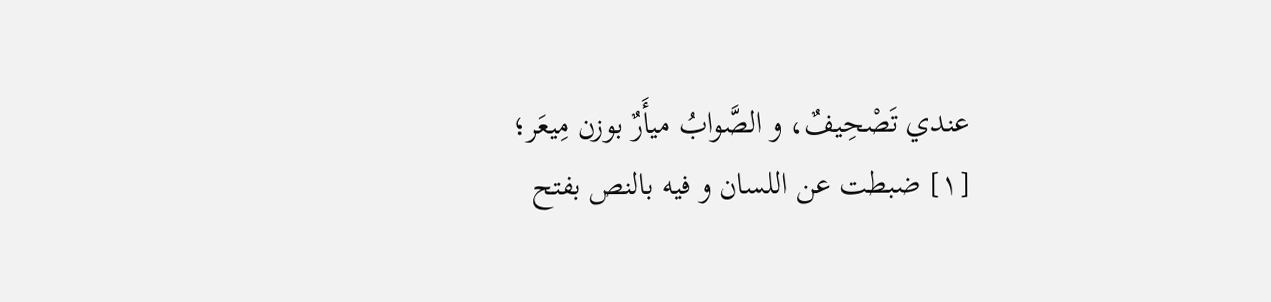عندي تَصْحِيفٌ، و الصَّوابُ ميأَرٌ بوزن مِيعَر؛
[١] ضبطت عن اللسان و فيه بالنص بفتح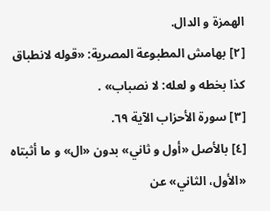الهمزة و الدال.
[٢] بهامش المطبوعة المصرية: «قوله لانطباق كذا بخطه و لعله: لا نصباب» .
[٣] سورة الأحزاب الآية ٦٩.
[٤] بالأصل «أول و ثاني» بدون «ال» و ما أثبتاه «الأول، الثاني» عن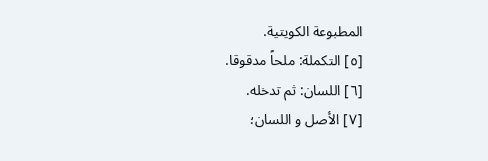المطبوعة الكويتية.
[٥] التكملة: ملحاً مدقوقا.
[٦] اللسان: ثم تدخله.
[٧] الأصل و اللسان؛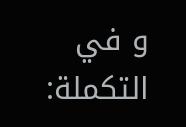و في التكملة: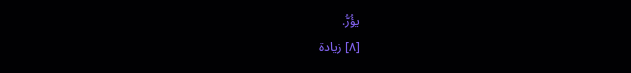يؤُرُّ.
[٨] زيادة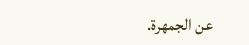عن الجمهرة.